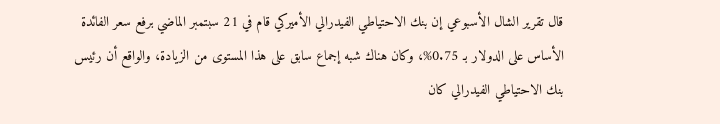قال تقرير الشال الأسبوعي إن بنك الاحتياطي الفيدرالي الأميركي قام في 21 سبتمبر الماضي برفع سعر الفائدة الأساس على الدولار بـ 0.75%، وكان هناك شبه إجماع سابق على هذا المستوى من الزيادة، والواقع أن رئيس بنك الاحتياطي الفيدرالي كان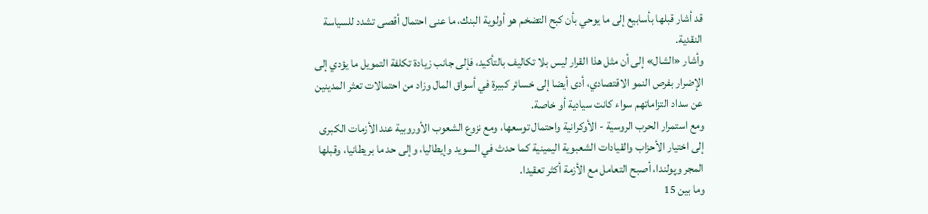قد أشار قبلها بأسابيع إلى ما يوحي بأن كبح التضخم هو أولوية البنك، ما عنى احتمال أقصى تشدد للسياسة النقدية.
وأشار «الشال» إلى أن مثل هذا القرار ليس بلا تكاليف بالتأكيد، فإلى جانب زيادة تكلفة التمويل ما يؤدي إلى الإضرار بفرص النمو الاقتصادي، أدى أيضا إلى خسائر كبيرة في أسواق المال وزاد من احتمالات تعثر المدينين عن سداد التزاماتهم سواء كانت سيادية أو خاصة.
ومع استمرار الحرب الروسية - الأوكرانية واحتمال توسعها، ومع نزوع الشعوب الأوروبية عند الأزمات الكبرى إلى اختيار الأحزاب والقيادات الشعبوية اليمينية كما حدث في السويد وإيطاليا، وإلى حد ما بريطانيا، وقبلها المجر وپولندا، أصبح التعامل مع الأزمة أكثر تعقيدا.
وما بين 15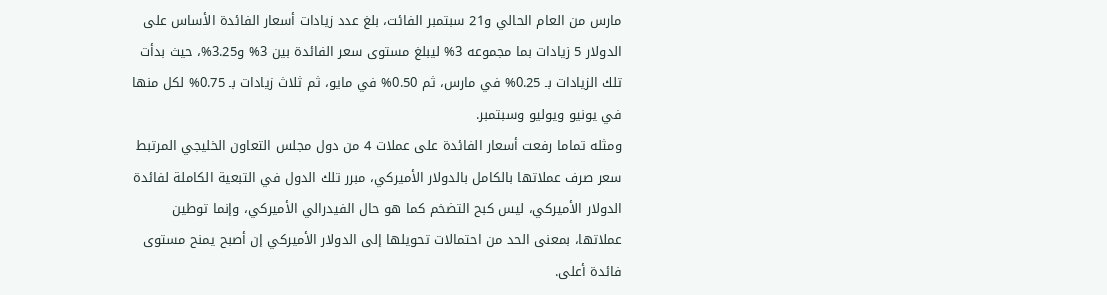مارس من العام الحالي و21 سبتمبر الفائت، بلغ عدد زيادات أسعار الفائدة الأساس على الدولار 5 زيادات بما مجموعه 3% ليبلغ مستوى سعر الفائدة بين 3% و3.25%، حيث بدأت تلك الزيادات بـ 0.25% في مارس، ثم 0.50% في مايو، ثم ثلاث زيادات بـ 0.75% لكل منها في يونيو ويوليو وسبتمبر.
ومثله تماما رفعت أسعار الفائدة على عملات 4 من دول مجلس التعاون الخليجي المرتبط سعر صرف عملاتها بالكامل بالدولار الأميركي، مبرر تلك الدول في التبعية الكاملة لفائدة الدولار الأميركي، ليس كبح التضخم كما هو حال الفيدرالي الأميركي، وإنما توطين عملاتها، بمعنى الحد من احتمالات تحويلها إلى الدولار الأميركي إن أصبح يمنح مستوى فائدة أعلى.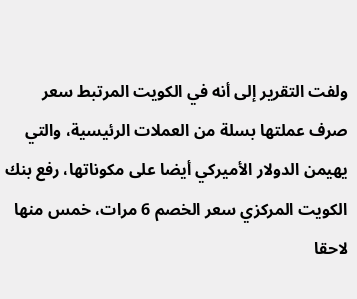ولفت التقرير إلى أنه في الكويت المرتبط سعر صرف عملتها بسلة من العملات الرئيسية، والتي يهيمن الدولار الأميركي أيضا على مكوناتها، رفع بنك الكويت المركزي سعر الخصم 6 مرات، خمس منها لاحقا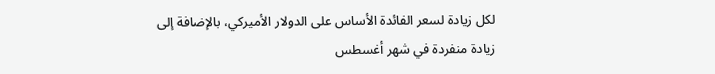لكل زيادة لسعر الفائدة الأساس على الدولار الأميركي، بالإضافة إلى زيادة منفردة في شهر أغسطس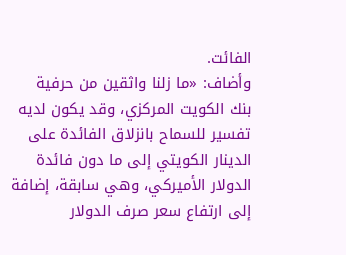الفائت.
وأضاف: «ما زلنا واثقين من حرفية بنك الكويت المركزي، وقد يكون لديه تفسير للسماح بانزلاق الفائدة على الدينار الكويتي إلى ما دون فائدة الدولار الأميركي، وهي سابقة، إضافة إلى ارتفاع سعر صرف الدولار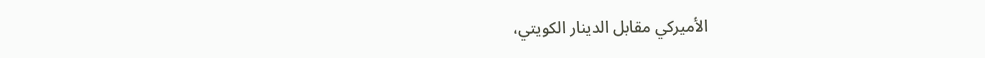الأميركي مقابل الدينار الكويتي،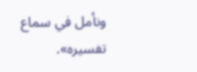ونأمل في سماع تفسيره».